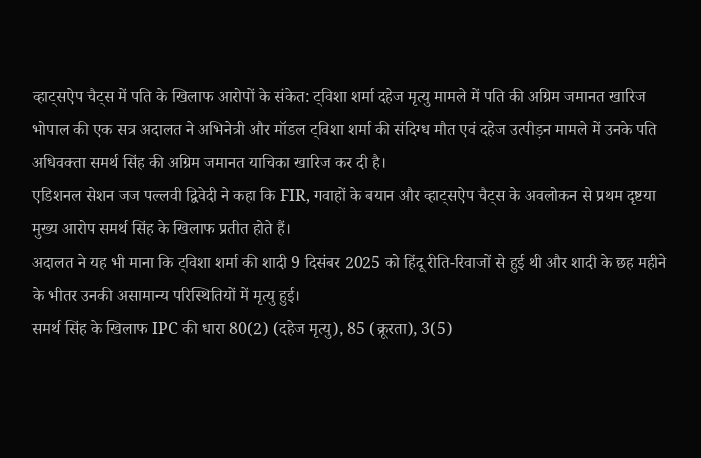व्हाट्सऐप चैट्स में पति के खिलाफ आरोपों के संकेत: ट्विशा शर्मा दहेज मृत्यु मामले में पति की अग्रिम जमानत खारिज
भोपाल की एक सत्र अदालत ने अभिनेत्री और मॉडल ट्विशा शर्मा की संदिग्ध मौत एवं दहेज उत्पीड़न मामले में उनके पति अधिवक्ता समर्थ सिंह की अग्रिम जमानत याचिका खारिज कर दी है।
एडिशनल सेशन जज पल्लवी द्विवेदी ने कहा कि FIR, गवाहों के बयान और व्हाट्सऐप चैट्स के अवलोकन से प्रथम दृष्टया मुख्य आरोप समर्थ सिंह के खिलाफ प्रतीत होते हैं।
अदालत ने यह भी माना कि ट्विशा शर्मा की शादी 9 दिसंबर 2025 को हिंदू रीति-रिवाजों से हुई थी और शादी के छह महीने के भीतर उनकी असामान्य परिस्थितियों में मृत्यु हुई।
समर्थ सिंह के खिलाफ IPC की धारा 80(2) (दहेज मृत्यु), 85 (क्रूरता), 3(5)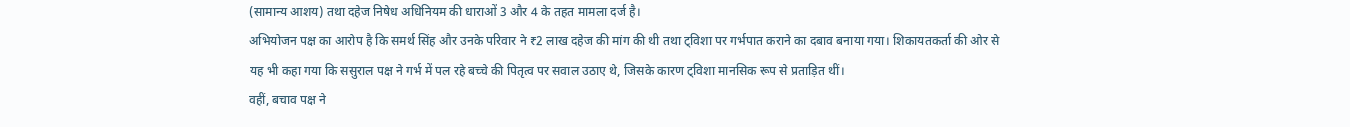(सामान्य आशय) तथा दहेज निषेध अधिनियम की धाराओं 3 और 4 के तहत मामला दर्ज है।
अभियोजन पक्ष का आरोप है कि समर्थ सिंह और उनके परिवार ने ₹2 लाख दहेज की मांग की थी तथा ट्विशा पर गर्भपात कराने का दबाव बनाया गया। शिकायतकर्ता की ओर से यह भी कहा गया कि ससुराल पक्ष ने गर्भ में पल रहे बच्चे की पितृत्व पर सवाल उठाए थे, जिसके कारण ट्विशा मानसिक रूप से प्रताड़ित थीं।
वहीं, बचाव पक्ष ने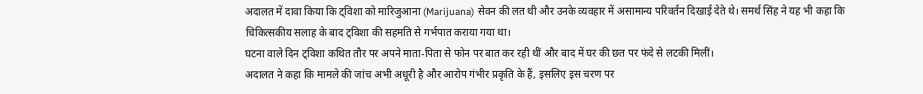अदालत में दावा किया कि ट्विशा को मारिजुआना (Marijuana) सेवन की लत थी और उनके व्यवहार में असामान्य परिवर्तन दिखाई देते थे। समर्थ सिंह ने यह भी कहा कि चिकित्सकीय सलाह के बाद ट्विशा की सहमति से गर्भपात कराया गया था।
घटना वाले दिन ट्विशा कथित तौर पर अपने माता-पिता से फोन पर बात कर रही थीं और बाद में घर की छत पर फंदे से लटकी मिलीं।
अदालत ने कहा कि मामले की जांच अभी अधूरी है और आरोप गंभीर प्रकृति के हैं, इसलिए इस चरण पर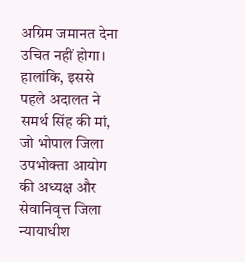अग्रिम जमानत देना उचित नहीं होगा।
हालांकि, इससे पहले अदालत ने समर्थ सिंह की मां, जो भोपाल जिला उपभोक्ता आयोग की अध्यक्ष और सेवानिवृत्त जिला न्यायाधीश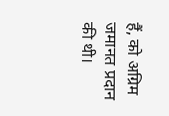हैं, को अग्रिम जमानत प्रदान की थी।